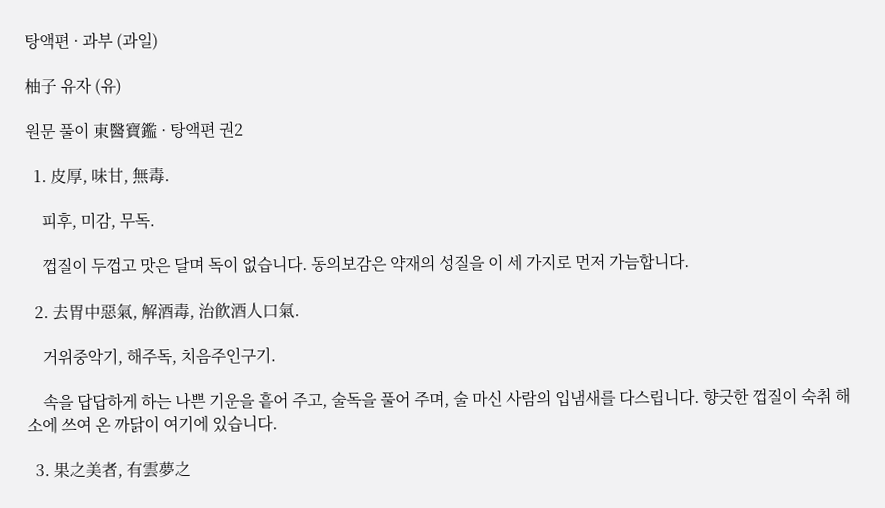탕액편 · 과부 (과일)

柚子 유자 (유)

원문 풀이 東醫寶鑑 · 탕액편 권2

  1. 皮厚, 味甘, 無毒.

    피후, 미감, 무독.

    껍질이 두껍고 맛은 달며 독이 없습니다. 동의보감은 약재의 성질을 이 세 가지로 먼저 가늠합니다.

  2. 去胃中惡氣, 解酒毒, 治飮酒人口氣.

    거위중악기, 해주독, 치음주인구기.

    속을 답답하게 하는 나쁜 기운을 흩어 주고, 술독을 풀어 주며, 술 마신 사람의 입냄새를 다스립니다. 향긋한 껍질이 숙취 해소에 쓰여 온 까닭이 여기에 있습니다.

  3. 果之美者, 有雲夢之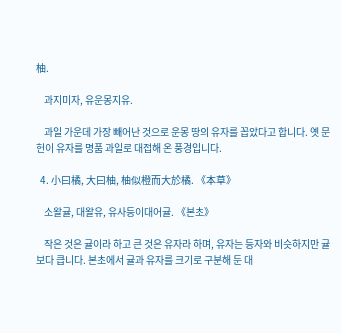柚.

    과지미자, 유운몽지유.

    과일 가운데 가장 빼어난 것으로 운몽 땅의 유자를 꼽았다고 합니다. 옛 문헌이 유자를 명품 과일로 대접해 온 풍경입니다.

  4. 小曰橘, 大曰柚, 柚似橙而大於橘. 《本草》

    소왈귤, 대왈유, 유사등이대어귤. 《본초》

    작은 것은 귤이라 하고 큰 것은 유자라 하며, 유자는 등자와 비슷하지만 귤보다 큽니다. 본초에서 귤과 유자를 크기로 구분해 둔 대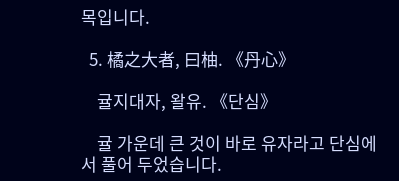목입니다.

  5. 橘之大者, 曰柚. 《丹心》

    귤지대자, 왈유. 《단심》

    귤 가운데 큰 것이 바로 유자라고 단심에서 풀어 두었습니다.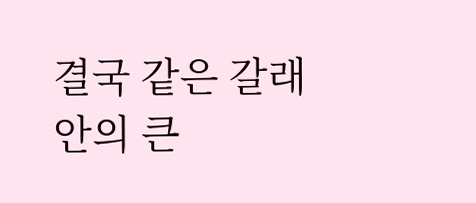결국 같은 갈래 안의 큰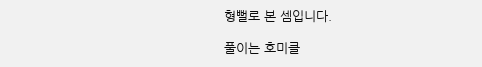형뻘로 본 셈입니다.

풀이는 호미클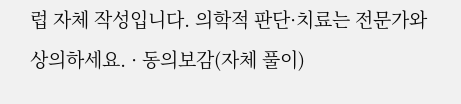럽 자체 작성입니다. 의학적 판단·치료는 전문가와 상의하세요. · 동의보감(자체 풀이)